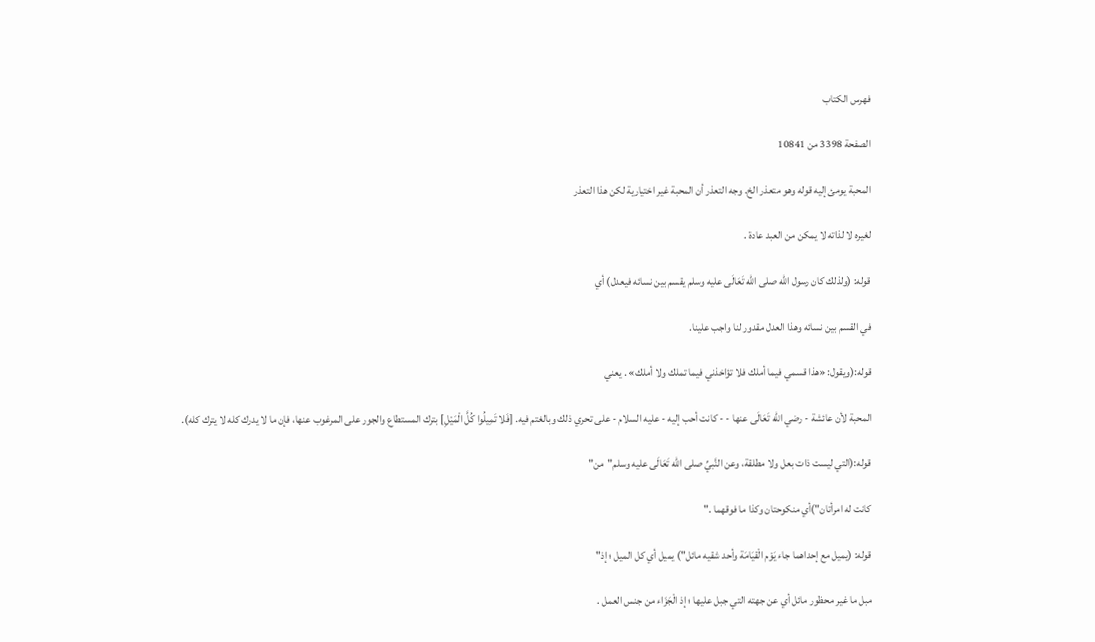فهرس الكتاب

الصفحة 3398 من 10841

المحبة يومئ إليه قوله وهو متعذر الخ. وجه التعذر أن المحبة غير اختيارية لكن هذا التعذر

لغيره لا لذاته لا يمكن من العبد عادة .

قوله: (ولذلك كان رسول الله صلى الله تَعَالَى عليه وسلم يقسم بين نسائه فيعدل) أي

في القسم بين نسائه وهذا العدل مقدور لنا واجب علينا.

قوله:(ويقول: «هذا قسمي فيما أملك فلا تؤاخذني فيما تملك ولا أملك» . يعني

المحبة لأن عائشة - رضي الله تَعَالَى عنها - - كانت أحب إليه - عليه السلام - على تحري ذلك وبالغتم فيه. [فَلا تَمِيلُوا كُلَّ الْمَيْلِ] بترك المستطاع والجور على المرغوب عنها، فإن ما لا يدرك كله لا يترك كله).

قوله:(التي ليست ذات بعل ولا مطلقة، وعن النَّبيِّ صلى الله تَعَالَى عليه وسلم"من"

كانت له امرأتان")أي منكوحتان وكذا ما فوقهما ."

قوله: (يميل مع إحداهما جاء يَوْم الْقيَامَة وأحد شقيه مائل") يميل أي كل الميل ؛ إذ"

مبل ما غير محظور مائل أي عن جهته التي جبل عليها ؛ إذ الْجَزَاء من جنس العمل .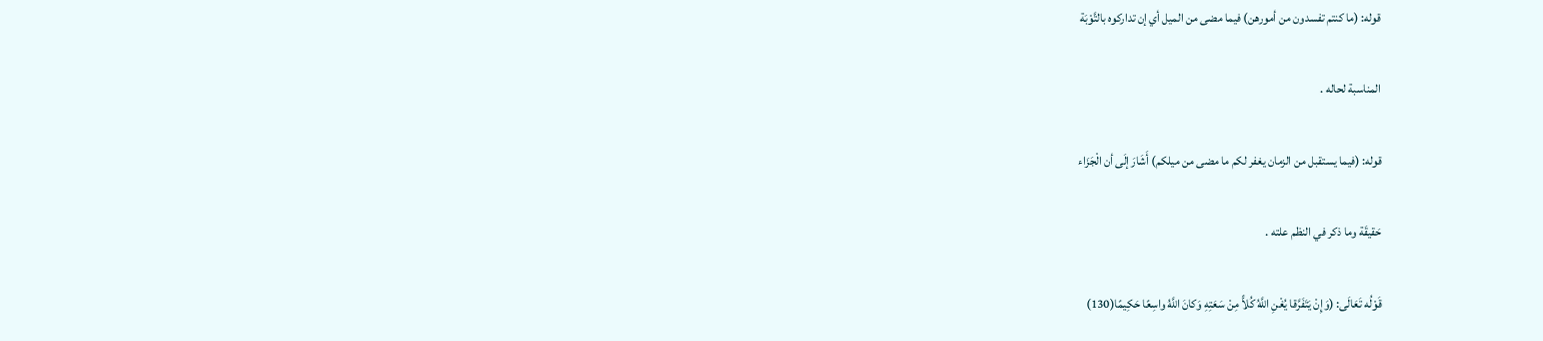قوله: (ما كنتم تفسدون من أمورهن) فيما مضى من الميل أي إن تداركوه بالتَّوْبَة

المناسبة لحاله .

قوله: (فيما يستقبل من الزمان يغفر لكم ما مضى من ميلكم) أَشَارَ إلَى أن الْجَزَاء

حَقيقَة وما ذكر في النظم علته .

قَوْلُه تَعَالَى: (وَإِنْ يَتَفَرَّقا يُغْنِ اللَّهُ كُلاًّ مِنْ سَعَتِهِ وَكانَ اللَّهُ واسِعًا حَكِيمًا(130)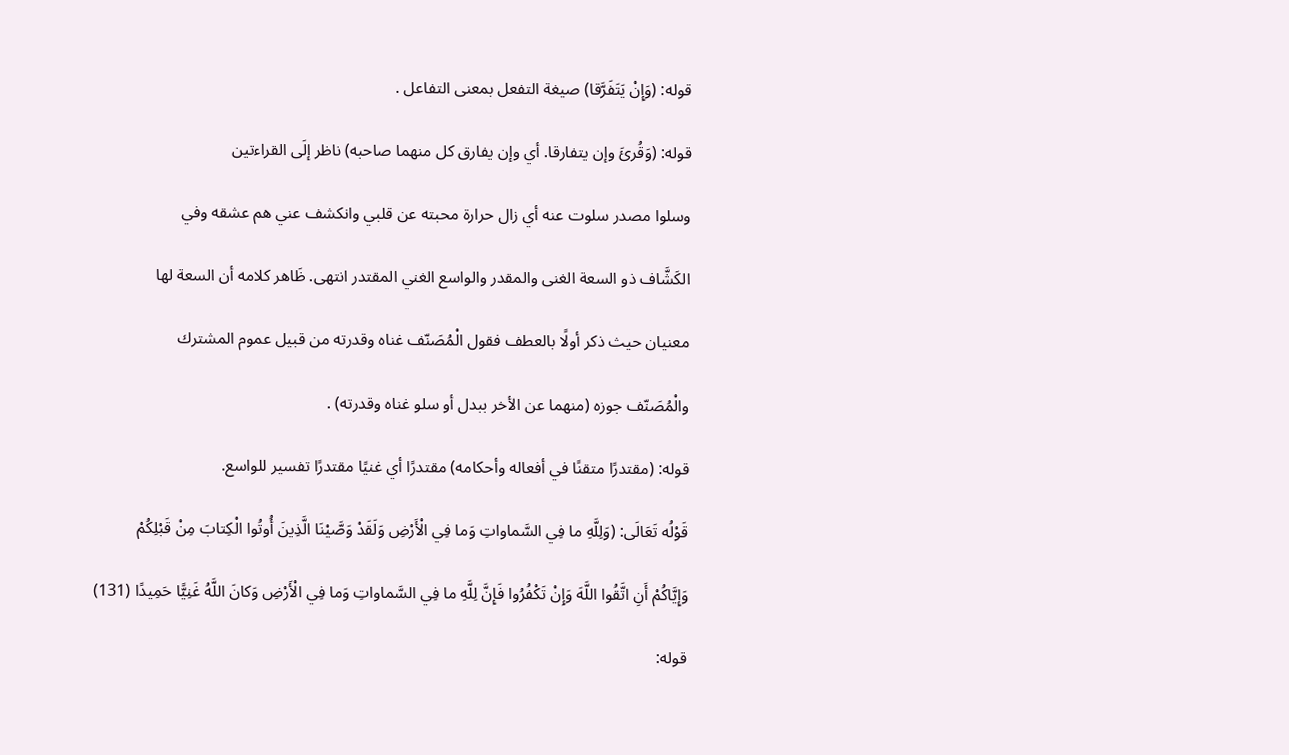قوله: (وَإِنْ يَتَفَرَّقا) صيغة التفعل بمعنى التفاعل .

قوله: (وَقُرئَ وإن يتفارقا. أي وإن يفارق كل منهما صاحبه) ناظر إلَى القراءتين

وسلوا مصدر سلوت عنه أي زال حرارة محبته عن قلبي وانكشف عني هم عشقه وفي

الكَشَّاف ذو السعة الغنى والمقدر والواسع الغني المقتدر انتهى. ظَاهر كلامه أن السعة لها

معنيان حيث ذكر أولًا بالعطف فقول الْمُصَنّف غناه وقدرته من قبيل عموم المشترك

والْمُصَنّف جوزه (منهما عن الأخر ببدل أو سلو غناه وقدرته) .

قوله: (مقتدرًا متقنًا في أفعاله وأحكامه) مقتدرًا أي غنيًا مقتدرًا تفسير للواسع.

قَوْلُه تَعَالَى: (وَلِلَّهِ ما فِي السَّماواتِ وَما فِي الْأَرْضِ وَلَقَدْ وَصَّيْنَا الَّذِينَ أُوتُوا الْكِتابَ مِنْ قَبْلِكُمْ

وَإِيَّاكُمْ أَنِ اتَّقُوا اللَّهَ وَإِنْ تَكْفُرُوا فَإِنَّ لِلَّهِ ما فِي السَّماواتِ وَما فِي الْأَرْضِ وَكانَ اللَّهُ غَنِيًّا حَمِيدًا (131)

قوله: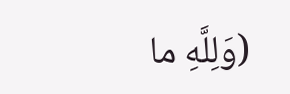(وَلِلَّهِ ما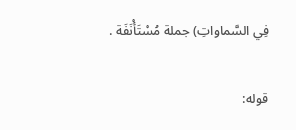فِي السَّماواتِ) جملة مُسْتَأْنَفَة .

قوله: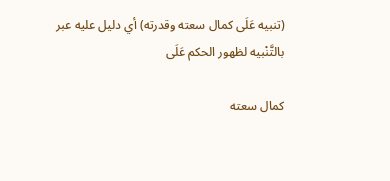(تنبيه عَلَى كمال سعته وقدرته) أي دليل عليه عبر بالتَّنْبيه لظهور الحكم عَلَى

كمال سعته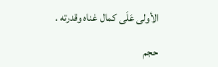الأولى عَلَى كمال غناه وقدرته .

حجم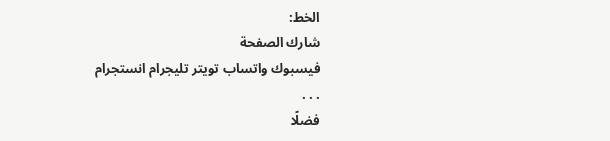الخط:
شارك الصفحة
فيسبوك واتساب تويتر تليجرام انستجرام
. . .
فضلًا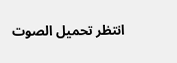انتظر تحميل الصوت